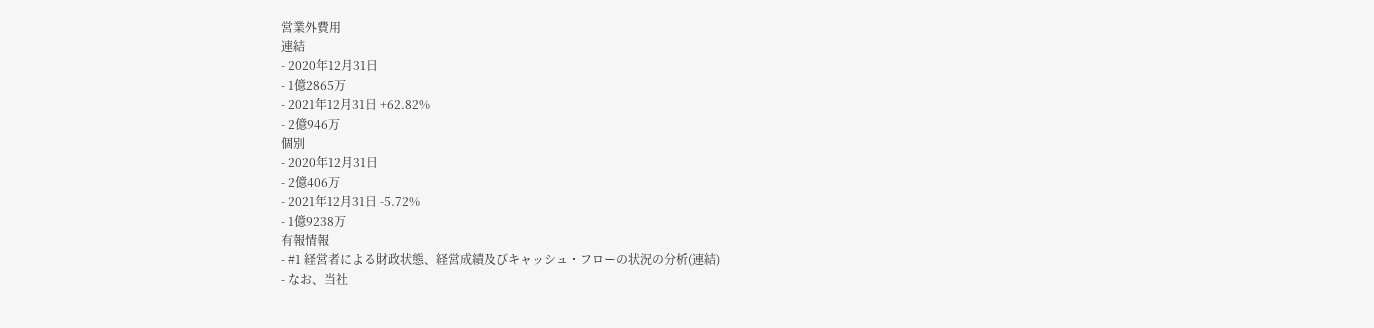営業外費用
連結
- 2020年12月31日
- 1億2865万
- 2021年12月31日 +62.82%
- 2億946万
個別
- 2020年12月31日
- 2億406万
- 2021年12月31日 -5.72%
- 1億9238万
有報情報
- #1 経営者による財政状態、経営成績及びキャッシュ・フローの状況の分析(連結)
- なお、当社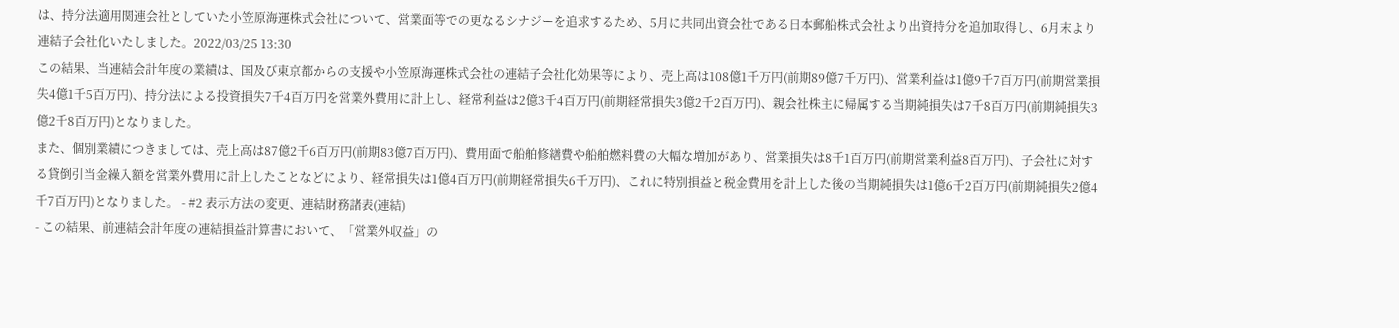は、持分法適用関連会社としていた小笠原海運株式会社について、営業面等での更なるシナジーを追求するため、5月に共同出資会社である日本郵船株式会社より出資持分を追加取得し、6月末より連結子会社化いたしました。2022/03/25 13:30
この結果、当連結会計年度の業績は、国及び東京都からの支援や小笠原海運株式会社の連結子会社化効果等により、売上高は108億1千万円(前期89億7千万円)、営業利益は1億9千7百万円(前期営業損失4億1千5百万円)、持分法による投資損失7千4百万円を営業外費用に計上し、経常利益は2億3千4百万円(前期経常損失3億2千2百万円)、親会社株主に帰属する当期純損失は7千8百万円(前期純損失3億2千8百万円)となりました。
また、個別業績につきましては、売上高は87億2千6百万円(前期83億7百万円)、費用面で船舶修繕費や船舶燃料費の大幅な増加があり、営業損失は8千1百万円(前期営業利益8百万円)、子会社に対する貸倒引当金繰入額を営業外費用に計上したことなどにより、経常損失は1億4百万円(前期経常損失6千万円)、これに特別損益と税金費用を計上した後の当期純損失は1億6千2百万円(前期純損失2億4千7百万円)となりました。 - #2 表示方法の変更、連結財務諸表(連結)
- この結果、前連結会計年度の連結損益計算書において、「営業外収益」の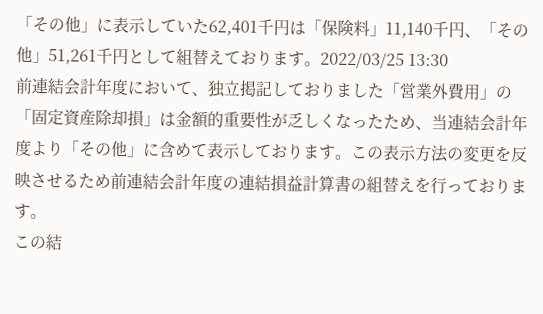「その他」に表示していた62,401千円は「保険料」11,140千円、「その他」51,261千円として組替えております。2022/03/25 13:30
前連結会計年度において、独立掲記しておりました「営業外費用」の「固定資産除却損」は金額的重要性が乏しくなったため、当連結会計年度より「その他」に含めて表示しております。この表示方法の変更を反映させるため前連結会計年度の連結損益計算書の組替えを行っております。
この結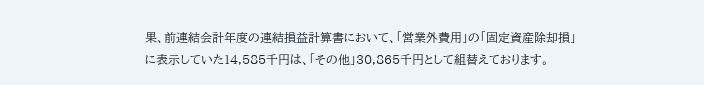果、前連結会計年度の連結損益計算書において、「営業外費用」の「固定資産除却損」に表示していた14,585千円は、「その他」30,865千円として組替えております。